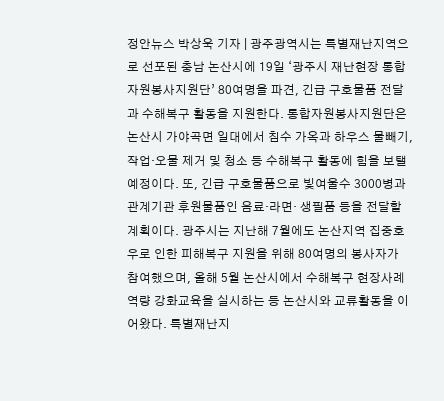정안뉴스 박상욱 기자 | 광주광역시는 특별재난지역으로 선포된 충남 논산시에 19일 ‘광주시 재난현장 통합자원봉사지원단’ 80여명을 파견, 긴급 구호물품 전달과 수해복구 활동을 지원한다. 통합자원봉사지원단은 논산시 가야곡면 일대에서 침수 가옥과 하우스 물빼기, 작업·오물 제거 및 청소 등 수해복구 활동에 힘을 보탤 예정이다. 또, 긴급 구호물품으로 빛여울수 3000병과 관계기관 후원물품인 음료·라면· 생필품 등을 전달할 계획이다. 광주시는 지난해 7월에도 논산지역 집중호우로 인한 피해복구 지원을 위해 80여명의 봉사자가 참여했으며, 올해 5월 논산시에서 수해복구 현장사례 역량 강화교육을 실시하는 등 논산시와 교류활동을 이어왔다. 특별재난지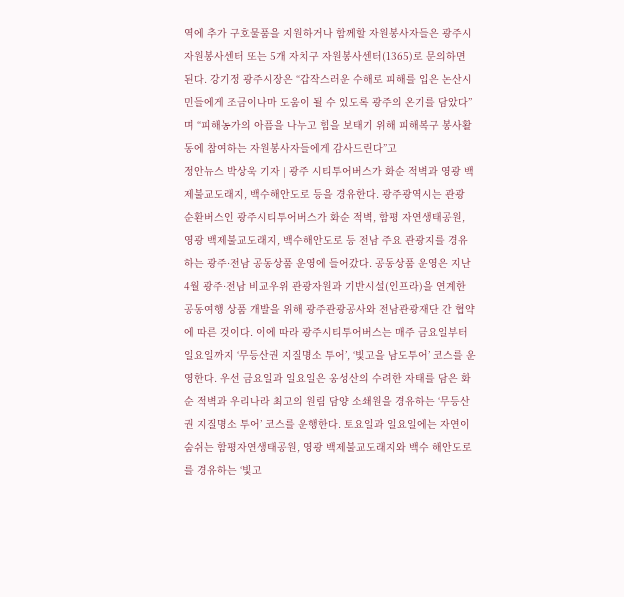역에 추가 구호물품을 지원하거나 함께할 자원봉사자들은 광주시자원봉사센터 또는 5개 자치구 자원봉사센터(1365)로 문의하면 된다. 강기정 광주시장은 “갑작스러운 수해로 피해를 입은 논산시민들에게 조금이나마 도움이 될 수 있도록 광주의 온기를 담았다”며 “피해농가의 아픔을 나누고 힘을 보태기 위해 피해복구 봉사활동에 참여하는 자원봉사자들에게 감사드린다”고
정안뉴스 박상욱 기자 | 광주 시티투어버스가 화순 적벽과 영광 백제불교도래지, 백수해안도로 등을 경유한다. 광주광역시는 관광 순환버스인 광주시티투어버스가 화순 적벽, 함평 자연생태공원, 영광 백제불교도래지, 백수해안도로 등 전남 주요 관광지를 경유하는 광주·전남 공동상품 운영에 들어갔다. 공동상품 운영은 지난 4월 광주·전남 비교우위 관광자원과 기반시설(인프라)을 연계한 공동여행 상품 개발을 위해 광주관광공사와 전남관광재단 간 협약에 따른 것이다. 이에 따라 광주시티투어버스는 매주 금요일부터 일요일까지 ‘무등산권 지질명소 투어’, ‘빛고을 남도투어’ 코스를 운영한다. 우선 금요일과 일요일은 옹성산의 수려한 자태를 담은 화순 적벽과 우리나라 최고의 원림 담양 소쇄원을 경유하는 ‘무등산권 지질명소 투어’ 코스를 운행한다. 토요일과 일요일에는 자연이 숨쉬는 함평자연생태공원, 영광 백제불교도래지와 백수 해안도로를 경유하는 ‘빛고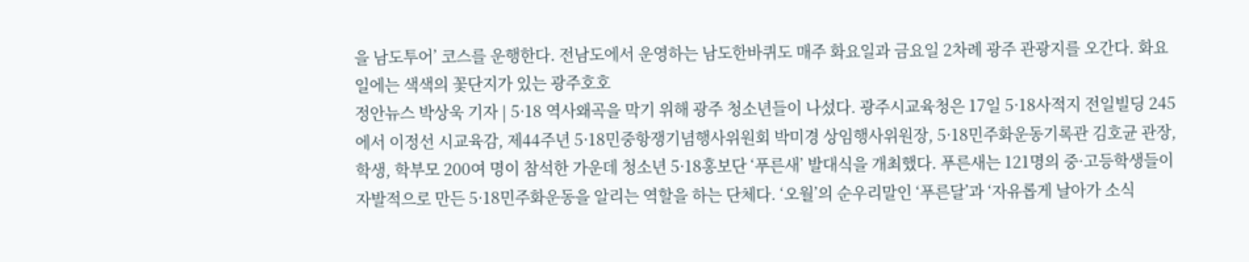을 남도투어’ 코스를 운행한다. 전남도에서 운영하는 남도한바퀴도 매주 화요일과 금요일 2차례 광주 관광지를 오간다. 화요일에는 색색의 꽃단지가 있는 광주호호
정안뉴스 박상욱 기자 | 5·18 역사왜곡을 막기 위해 광주 청소년들이 나섰다. 광주시교육청은 17일 5·18사적지 전일빌딩 245에서 이정선 시교육감, 제44주년 5·18민중항쟁기념행사위원회 박미경 상임행사위원장, 5·18민주화운동기록관 김호균 관장, 학생, 학부모 200여 명이 참석한 가운데 청소년 5·18홍보단 ‘푸른새’ 발대식을 개최했다. 푸른새는 121명의 중·고등학생들이 자발적으로 만든 5·18민주화운동을 알리는 역할을 하는 단체다. ‘오월’의 순우리말인 ‘푸른달’과 ‘자유롭게 날아가 소식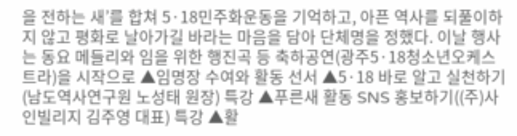을 전하는 새’를 합쳐 5·18민주화운동을 기억하고, 아픈 역사를 되풀이하지 않고 평화로 날아가길 바라는 마음을 담아 단체명을 정했다. 이날 행사는 동요 메들리와 임을 위한 행진곡 등 축하공연(광주5·18청소년오케스트라)을 시작으로 ▲임명장 수여와 활동 선서 ▲5·18 바로 알고 실천하기(남도역사연구원 노성태 원장) 특강 ▲푸른새 활동 SNS 홍보하기((주)사인빌리지 김주영 대표) 특강 ▲활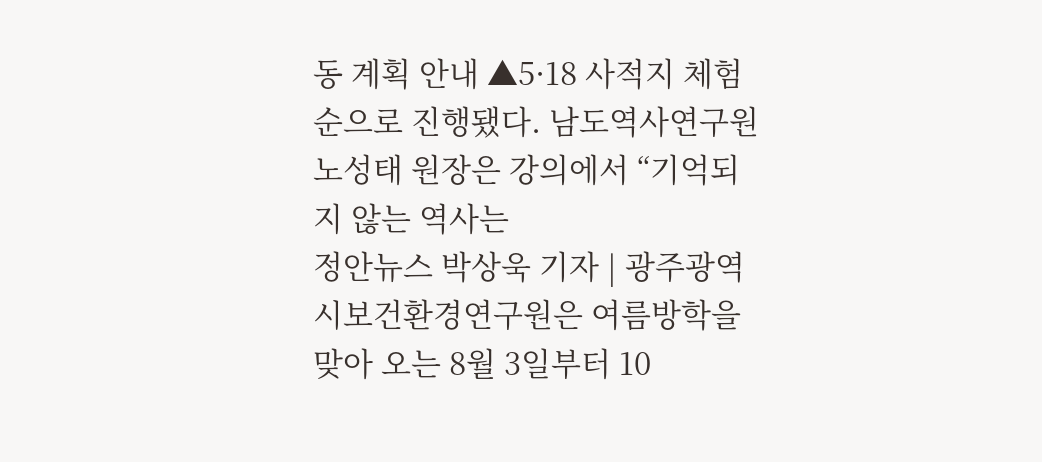동 계획 안내 ▲5·18 사적지 체험 순으로 진행됐다. 남도역사연구원 노성태 원장은 강의에서 “기억되지 않는 역사는
정안뉴스 박상욱 기자 | 광주광역시보건환경연구원은 여름방학을 맞아 오는 8월 3일부터 10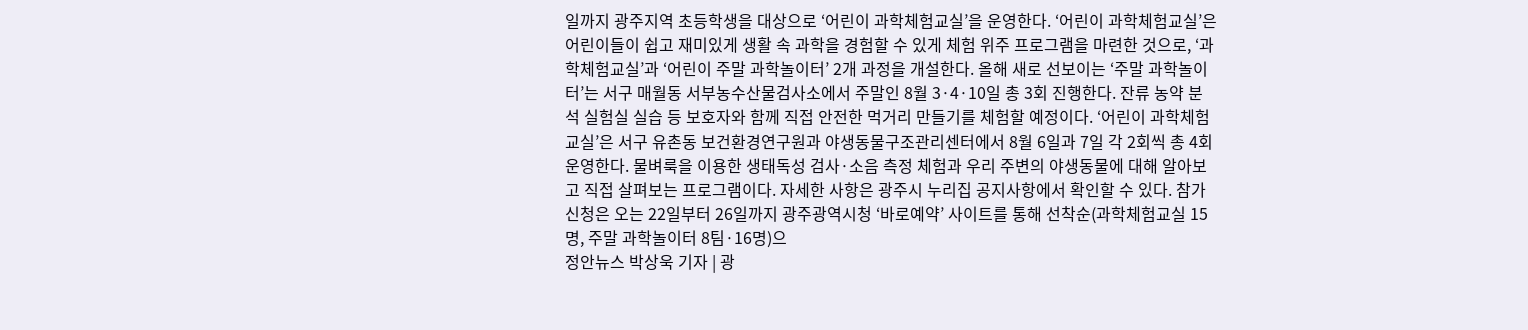일까지 광주지역 초등학생을 대상으로 ‘어린이 과학체험교실’을 운영한다. ‘어린이 과학체험교실’은 어린이들이 쉽고 재미있게 생활 속 과학을 경험할 수 있게 체험 위주 프로그램을 마련한 것으로, ‘과학체험교실’과 ‘어린이 주말 과학놀이터’ 2개 과정을 개설한다. 올해 새로 선보이는 ‘주말 과학놀이터’는 서구 매월동 서부농수산물검사소에서 주말인 8월 3·4·10일 총 3회 진행한다. 잔류 농약 분석 실험실 실습 등 보호자와 함께 직접 안전한 먹거리 만들기를 체험할 예정이다. ‘어린이 과학체험교실’은 서구 유촌동 보건환경연구원과 야생동물구조관리센터에서 8월 6일과 7일 각 2회씩 총 4회 운영한다. 물벼룩을 이용한 생태독성 검사·소음 측정 체험과 우리 주변의 야생동물에 대해 알아보고 직접 살펴보는 프로그램이다. 자세한 사항은 광주시 누리집 공지사항에서 확인할 수 있다. 참가 신청은 오는 22일부터 26일까지 광주광역시청 ‘바로예약’ 사이트를 통해 선착순(과학체험교실 15명, 주말 과학놀이터 8팀·16명)으
정안뉴스 박상욱 기자 | 광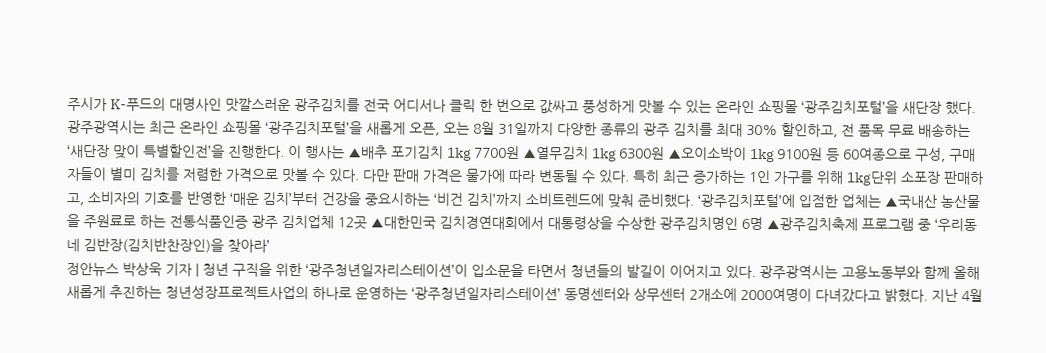주시가 K-푸드의 대명사인 맛깔스러운 광주김치를 전국 어디서나 클릭 한 번으로 값싸고 풍성하게 맛볼 수 있는 온라인 쇼핑몰 ‘광주김치포털’을 새단장 했다. 광주광역시는 최근 온라인 쇼핑몰 ‘광주김치포털’을 새롭게 오픈, 오는 8월 31일까지 다양한 종류의 광주 김치를 최대 30% 할인하고, 전 품목 무료 배송하는 ‘새단장 맞이 특별할인전’을 진행한다. 이 행사는 ▲배추 포기김치 1kg 7700원 ▲열무김치 1kg 6300원 ▲오이소박이 1kg 9100원 등 60여종으로 구성, 구매자들이 별미 김치를 저렴한 가격으로 맛볼 수 있다. 다만 판매 가격은 물가에 따라 변동될 수 있다. 특히 최근 증가하는 1인 가구를 위해 1kg단위 소포장 판매하고, 소비자의 기호를 반영한 ‘매운 김치’부터 건강을 중요시하는 ‘비건 김치’까지 소비트렌드에 맞춰 준비했다. ‘광주김치포털’에 입점한 업체는 ▲국내산 농산물을 주원료로 하는 전통식품인증 광주 김치업체 12곳 ▲대한민국 김치경연대회에서 대통령상을 수상한 광주김치명인 6명 ▲광주김치축제 프로그램 중 ‘우리동네 김반장(김치반찬장인)을 찾아라’
정안뉴스 박상욱 기자 | 청년 구직을 위한 ‘광주청년일자리스테이션’이 입소문을 타면서 청년들의 발길이 이어지고 있다. 광주광역시는 고용노동부와 함께 올해 새롭게 추진하는 청년성장프로젝트사업의 하나로 운영하는 ‘광주청년일자리스테이션’ 동명센터와 상무센터 2개소에 2000여명이 다녀갔다고 밝혔다. 지난 4월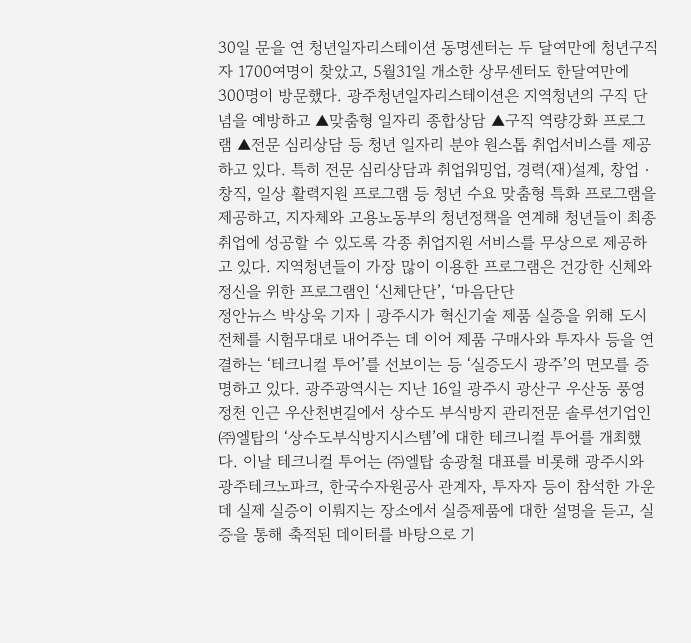30일 문을 연 청년일자리스테이션 동명센터는 두 달여만에 청년구직자 1700여명이 찾았고, 5월31일 개소한 상무센터도 한달여만에 300명이 방문했다. 광주청년일자리스테이션은 지역청년의 구직 단념을 예방하고 ▲맞춤형 일자리 종합상담 ▲구직 역량강화 프로그램 ▲전문 심리상담 등 청년 일자리 분야 원스톱 취업서비스를 제공하고 있다. 특히 전문 심리상담과 취업워밍업, 경력(재)설계, 창업‧창직, 일상 활력지원 프로그램 등 청년 수요 맞춤형 특화 프로그램을 제공하고, 지자체와 고용노동부의 청년정책을 연계해 청년들이 최종 취업에 성공할 수 있도록 각종 취업지원 서비스를 무상으로 제공하고 있다. 지역청년들이 가장 많이 이용한 프로그램은 건강한 신체와 정신을 위한 프로그램인 ‘신체단단’, ‘마음단단
정안뉴스 박상욱 기자 | 광주시가 혁신기술 제품 실증을 위해 도시 전체를 시험무대로 내어주는 데 이어 제품 구매사와 투자사 등을 연결하는 ‘테크니컬 투어’를 선보이는 등 ‘실증도시 광주’의 면모를 증명하고 있다. 광주광역시는 지난 16일 광주시 광산구 우산동 풍영정천 인근 우산천변길에서 상수도 부식방지 관리전문 솔루션기업인 ㈜엘탑의 ‘상수도부식방지시스템’에 대한 테크니컬 투어를 개최했다. 이날 테크니컬 투어는 ㈜엘탑 송광철 대표를 비롯해 광주시와 광주테크노파크, 한국수자원공사 관계자, 투자자 등이 참석한 가운데 실제 실증이 이뤄지는 장소에서 실증제품에 대한 설명을 듣고, 실증을 통해 축적된 데이터를 바탕으로 기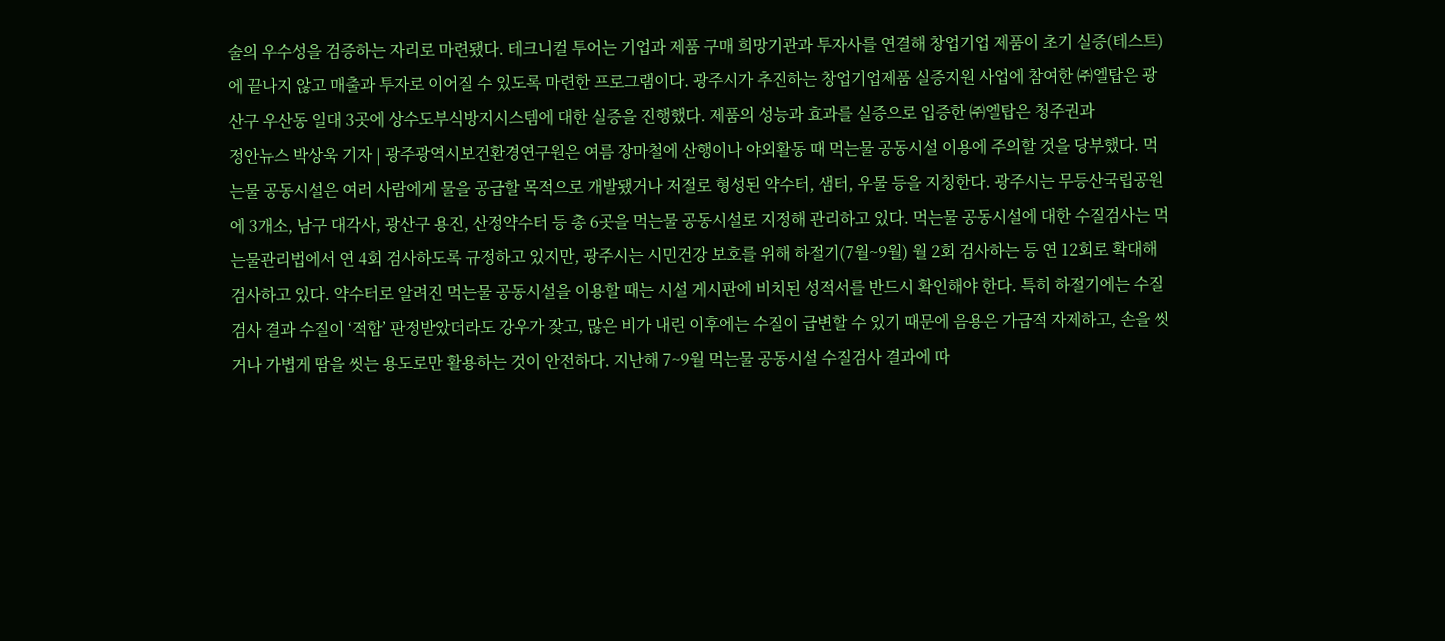술의 우수성을 검증하는 자리로 마련됐다. 테크니컬 투어는 기업과 제품 구매 희망기관과 투자사를 연결해 창업기업 제품이 초기 실증(테스트)에 끝나지 않고 매출과 투자로 이어질 수 있도록 마련한 프로그램이다. 광주시가 추진하는 창업기업제품 실증지원 사업에 참여한 ㈜엘탑은 광산구 우산동 일대 3곳에 상수도부식방지시스템에 대한 실증을 진행했다. 제품의 성능과 효과를 실증으로 입증한 ㈜엘탑은 청주권과
정안뉴스 박상욱 기자 | 광주광역시보건환경연구원은 여름 장마철에 산행이나 야외활동 때 먹는물 공동시설 이용에 주의할 것을 당부했다. 먹는물 공동시설은 여러 사람에게 물을 공급할 목적으로 개발됐거나 저절로 형성된 약수터, 샘터, 우물 등을 지칭한다. 광주시는 무등산국립공원에 3개소, 남구 대각사, 광산구 용진, 산정약수터 등 총 6곳을 먹는물 공동시설로 지정해 관리하고 있다. 먹는물 공동시설에 대한 수질검사는 먹는물관리법에서 연 4회 검사하도록 규정하고 있지만, 광주시는 시민건강 보호를 위해 하절기(7월~9월) 월 2회 검사하는 등 연 12회로 확대해 검사하고 있다. 약수터로 알려진 먹는물 공동시설을 이용할 때는 시설 게시판에 비치된 성적서를 반드시 확인해야 한다. 특히 하절기에는 수질검사 결과 수질이 ‘적합’ 판정받았더라도 강우가 잦고, 많은 비가 내린 이후에는 수질이 급변할 수 있기 때문에 음용은 가급적 자제하고, 손을 씻거나 가볍게 땀을 씻는 용도로만 활용하는 것이 안전하다. 지난해 7~9월 먹는물 공동시설 수질검사 결과에 따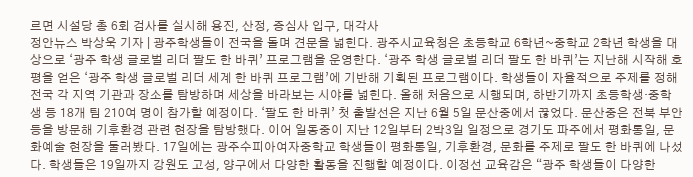르면 시설당 총 6회 검사를 실시해 용진, 산정, 증심사 입구, 대각사
정안뉴스 박상욱 기자 | 광주학생들이 전국을 돌며 견문을 넓힌다. 광주시교육청은 초등학교 6학년~중학교 2학년 학생을 대상으로 ‘광주 학생 글로벌 리더 팔도 한 바퀴’ 프로그램을 운영한다. ‘광주 학생 글로벌 리더 팔도 한 바퀴’는 지난해 시작해 호평을 얻은 ‘광주 학생 글로벌 리더 세계 한 바퀴 프로그램’에 기반해 기획된 프로그램이다. 학생들이 자율적으로 주제를 정해 전국 각 지역 기관과 장소를 탐방하며 세상을 바라보는 시야를 넓힌다. 올해 처음으로 시행되며, 하반기까지 초등학생·중학생 등 18개 팀 210여 명이 참가할 예정이다. ‘팔도 한 바퀴’ 첫 출발선은 지난 6월 5일 문산중에서 끊었다. 문산중은 전북 부안 등을 방문해 기후환경 관련 현장을 탐방했다. 이어 일동중이 지난 12일부터 2박3일 일정으로 경기도 파주에서 평화통일, 문화예술 현장을 둘러봤다. 17일에는 광주수피아여자중학교 학생들이 평화통일, 기후환경, 문화를 주제로 팔도 한 바퀴에 나섰다. 학생들은 19일까지 강원도 고성, 양구에서 다양한 활동을 진행할 예정이다. 이정선 교육감은 “광주 학생들이 다양한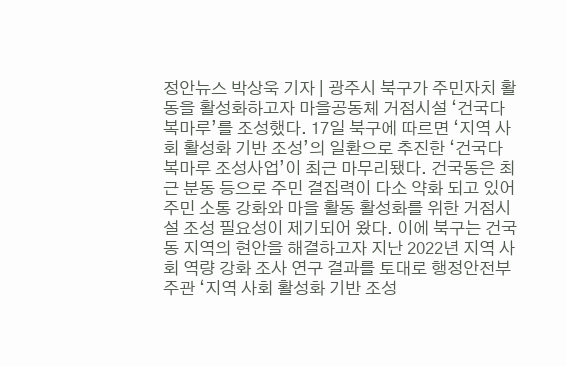정안뉴스 박상욱 기자 | 광주시 북구가 주민자치 활동을 활성화하고자 마을공동체 거점시설 ‘건국다복마루’를 조성했다. 17일 북구에 따르면 ‘지역 사회 활성화 기반 조성’의 일환으로 추진한 ‘건국다복마루 조성사업’이 최근 마무리됐다. 건국동은 최근 분동 등으로 주민 결집력이 다소 약화 되고 있어 주민 소통 강화와 마을 활동 활성화를 위한 거점시설 조성 필요성이 제기되어 왔다. 이에 북구는 건국동 지역의 현안을 해결하고자 지난 2022년 지역 사회 역량 강화 조사 연구 결과를 토대로 행정안전부 주관 ‘지역 사회 활성화 기반 조성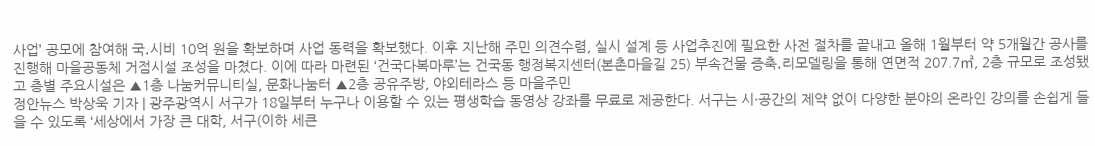사업’ 공모에 참여해 국․시비 10억 원을 확보하며 사업 동력을 확보했다. 이후 지난해 주민 의견수렴, 실시 설계 등 사업추진에 필요한 사전 절차를 끝내고 올해 1월부터 약 5개월간 공사를 진행해 마을공동체 거점시설 조성을 마쳤다. 이에 따라 마련된 ‘건국다복마루’는 건국동 행정복지센터(본촌마을길 25) 부속건물 증축․리모델링을 통해 연면적 207.7㎡, 2층 규모로 조성됐고 층별 주요시설은 ▲1층 나눔커뮤니티실, 문화나눔터 ▲2층 공유주방, 야외테라스 등 마을주민
정안뉴스 박상욱 기자 | 광주광역시 서구가 18일부터 누구나 이용할 수 있는 평생학습 동영상 강좌를 무료로 제공한다. 서구는 시·공간의 제약 없이 다양한 분야의 온라인 강의를 손쉽게 들을 수 있도록 ‘세상에서 가장 큰 대학, 서구(이하 세큰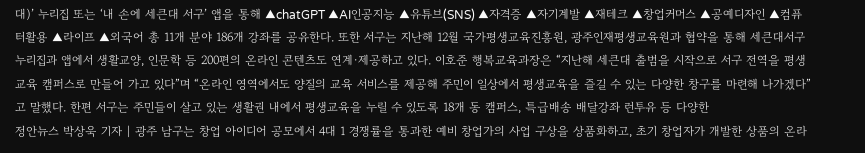대)’ 누리집 또는 ‘내 손에 세큰대 서구’ 앱을 통해 ▲chatGPT ▲AI인공지능 ▲유튜브(SNS) ▲자격증 ▲자기계발 ▲재테크 ▲창업커머스 ▲공예디자인 ▲컴퓨터활용 ▲라이프 ▲외국어 총 11개 분야 186개 강좌를 공유한다. 또한 서구는 지난해 12월 국가평생교육진흥원, 광주인재평생교육원과 협약을 통해 세큰대서구 누리집과 앱에서 생활교양, 인문학 등 200편의 온라인 콘텐츠도 연계·제공하고 있다. 이호준 행복교육과장은 “지난해 세큰대 출범을 시작으로 서구 전역을 평생교육 캠퍼스로 만들어 가고 있다”며 “온라인 영역에서도 양질의 교육 서비스를 제공해 주민이 일상에서 평생교육을 즐길 수 있는 다양한 창구를 마련해 나가겠다”고 말했다. 한편 서구는 주민들이 살고 있는 생활권 내에서 평생교육을 누릴 수 있도록 18개 동 캠퍼스, 특급배송 배달강좌 런투유 등 다양한
정안뉴스 박상욱 기자 | 광주 남구는 창업 아이디어 공모에서 4대 1 경쟁률을 통과한 예비 창업가의 사업 구상을 상품화하고, 초기 창업자가 개발한 상품의 온라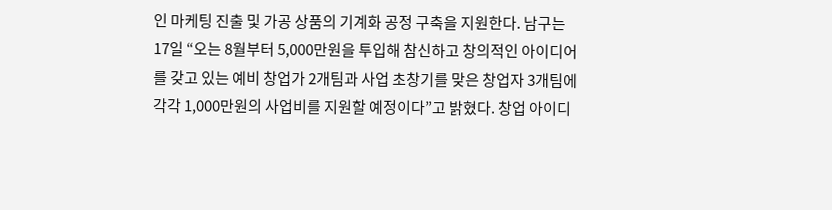인 마케팅 진출 및 가공 상품의 기계화 공정 구축을 지원한다. 남구는 17일 “오는 8월부터 5,000만원을 투입해 참신하고 창의적인 아이디어를 갖고 있는 예비 창업가 2개팀과 사업 초창기를 맞은 창업자 3개팀에 각각 1,000만원의 사업비를 지원할 예정이다”고 밝혔다. 창업 아이디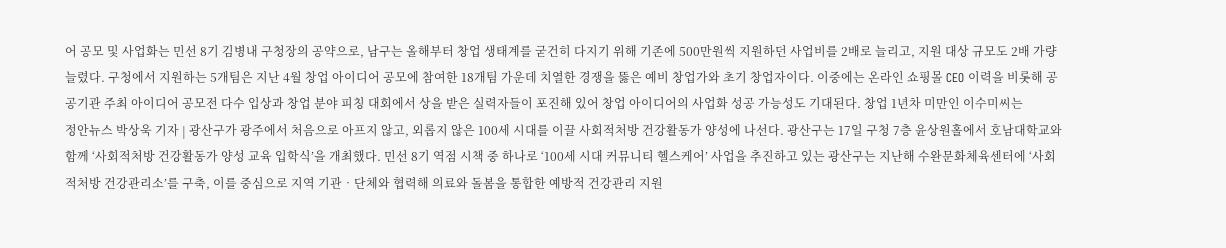어 공모 및 사업화는 민선 8기 김병내 구청장의 공약으로, 남구는 올해부터 창업 생태계를 굳건히 다지기 위해 기존에 500만원씩 지원하던 사업비를 2배로 늘리고, 지원 대상 규모도 2배 가량 늘렸다. 구청에서 지원하는 5개팀은 지난 4월 창업 아이디어 공모에 참여한 18개팀 가운데 치열한 경쟁을 뚫은 예비 창업가와 초기 창업자이다. 이중에는 온라인 쇼핑몰 CEO 이력을 비롯해 공공기관 주최 아이디어 공모전 다수 입상과 창업 분야 피칭 대회에서 상을 받은 실력자들이 포진해 있어 창업 아이디어의 사업화 성공 가능성도 기대된다. 창업 1년차 미만인 이수미씨는
정안뉴스 박상욱 기자 | 광산구가 광주에서 처음으로 아프지 않고, 외롭지 않은 100세 시대를 이끌 사회적처방 건강활동가 양성에 나선다. 광산구는 17일 구청 7층 윤상원홀에서 호남대학교와 함께 ‘사회적처방 건강활동가 양성 교육 입학식’을 개최했다. 민선 8기 역점 시책 중 하나로 ‘100세 시대 커뮤니티 헬스케어’ 사업을 추진하고 있는 광산구는 지난해 수완문화체육센터에 ‘사회적처방 건강관리소’를 구축, 이를 중심으로 지역 기관‧단체와 협력해 의료와 돌봄을 통합한 예방적 건강관리 지원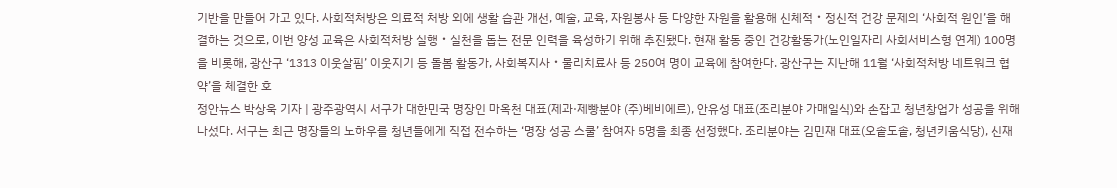기반을 만들어 가고 있다. 사회적처방은 의료적 처방 외에 생활 습관 개선, 예술, 교육, 자원봉사 등 다양한 자원을 활용해 신체적‧정신적 건강 문제의 ‘사회적 원인’을 해결하는 것으로, 이번 양성 교육은 사회적처방 실행‧실천을 돕는 전문 인력을 육성하기 위해 추진됐다. 현재 활동 중인 건강활동가(노인일자리 사회서비스형 연계) 100명을 비롯해, 광산구 ‘1313 이웃살핌’ 이웃지기 등 돌봄 활동가, 사회복지사‧물리치료사 등 250여 명이 교육에 참여한다. 광산구는 지난해 11월 ‘사회적처방 네트워크 협약’을 체결한 호
정안뉴스 박상욱 기자 | 광주광역시 서구가 대한민국 명장인 마옥천 대표(제과·제빵분야 (주)베비에르), 안유성 대표(조리분야 가매일식)와 손잡고 청년창업가 성공을 위해 나섰다. 서구는 최근 명장들의 노하우를 청년들에게 직접 전수하는 ‘명장 성공 스쿨’ 참여자 5명을 최종 선정했다. 조리분야는 김민재 대표(오솥도솥, 청년키움식당), 신재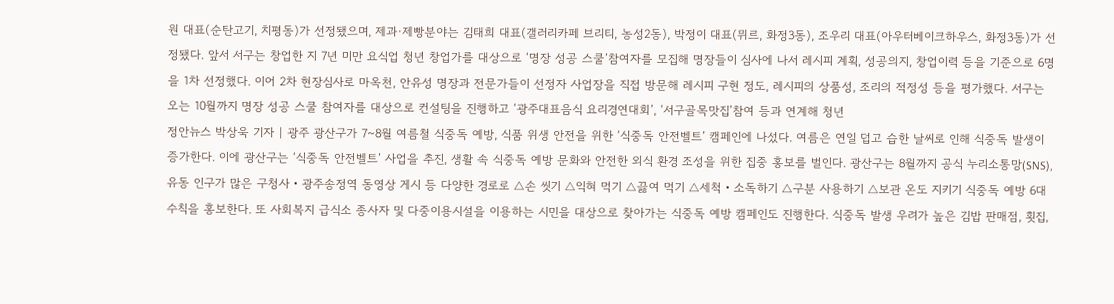원 대표(순탄고기, 치평동)가 선정됐으며, 제과·제빵분야는 김태희 대표(갤러리카페 브리티, 농성2동), 박정이 대표(뮈르, 화정3동), 조우리 대표(아우터베이크하우스, 화정3동)가 선정됐다. 앞서 서구는 창업한 지 7년 미만 요식업 청년 창업가를 대상으로 ‘명장 성공 스쿨’참여자를 모집해 명장들이 심사에 나서 레시피 계획, 성공의지, 창업이력 등을 기준으로 6명을 1차 선정했다. 이어 2차 현장심사로 마옥천, 안유성 명장과 전문가들이 선정자 사업장을 직접 방문해 레시피 구현 정도, 레시피의 상품성, 조리의 적정성 등을 평가했다. 서구는 오는 10월까지 명장 성공 스쿨 참여자를 대상으로 컨설팅을 진행하고 ‘광주대표음식 요리경연대회’, ‘서구골목맛집’참여 등과 연계해 청년
정안뉴스 박상욱 기자 | 광주 광산구가 7~8월 여름철 식중독 예방, 식품 위생 안전을 위한 ‘식중독 안전벨트’ 캠페인에 나섰다. 여름은 연일 덥고 습한 날씨로 인해 식중독 발생이 증가한다. 이에 광산구는 ‘식중독 안전벨트’ 사업을 추진, 생활 속 식중독 예방 문화와 안전한 외식 환경 조성을 위한 집중 홍보를 벌인다. 광산구는 8월까지 공식 누리소통망(SNS), 유동 인구가 많은 구청사‧광주송정역 동영상 게시 등 다양한 경로로 △손 씻기 △익혀 먹기 △끓여 먹기 △세척‧소독하기 △구분 사용하기 △보관 온도 지키기 식중독 예방 6대 수칙을 홍보한다. 또 사회복지 급식소 종사자 및 다중이용시설을 이용하는 시민을 대상으로 찾아가는 식중독 예방 캠페인도 진행한다. 식중독 발생 우려가 높은 김밥 판매점, 횟집,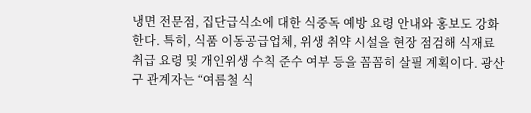냉면 전문점, 집단급식소에 대한 식중독 예방 요령 안내와 홍보도 강화한다. 특히, 식품 이동공급업체, 위생 취약 시설을 현장 점검해 식재료 취급 요령 및 개인위생 수칙 준수 여부 등을 꼼꼼히 살필 계획이다. 광산구 관계자는 “여름철 식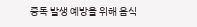중독 발생 예방을 위해 음식